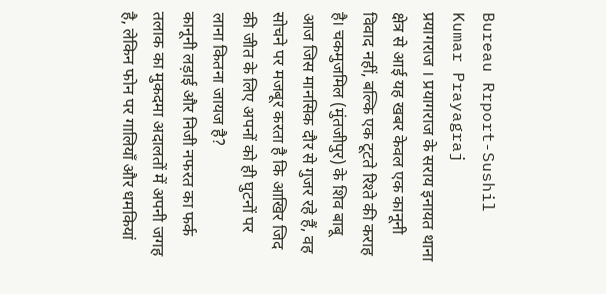Bureau Rrport-Sushil Kumar Prayagraj
प्रयागराज । प्रयागराज के सराय इनायत थाना क्षेत्र से आई यह खबर केवल एक कानूनी विवाद नहीं, बल्कि एक टूटते रिश्ते की कराह है। चकमुजमिल (मुंतजीपुर) के शिव बाबू आज जिस मानसिक दौर से गुजर रहे हैं, वह सोचने पर मजबूर करता है कि आखिर जिद की जीत के लिए अपनों को ही घुटनों पर लाना कितना जायज है?
कानूनी लड़ाई और निजी नफरत का फर्क
तलाक का मुकदमा अदालतों में अपनी जगह है, लेकिन फोन पर गालियाँ और धमकियां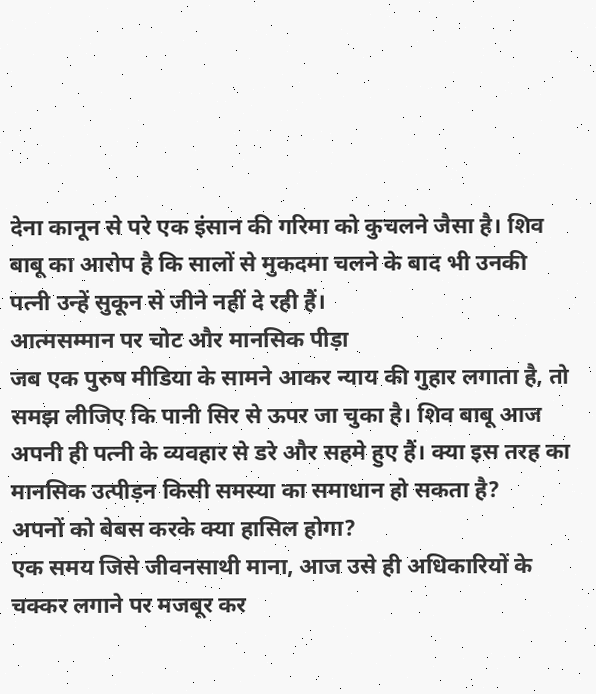देना कानून से परे एक इंसान की गरिमा को कुचलने जैसा है। शिव बाबू का आरोप है कि सालों से मुकदमा चलने के बाद भी उनकी पत्नी उन्हें सुकून से जीने नहीं दे रही हैं।
आत्मसम्मान पर चोट और मानसिक पीड़ा
जब एक पुरुष मीडिया के सामने आकर न्याय की गुहार लगाता है, तो समझ लीजिए कि पानी सिर से ऊपर जा चुका है। शिव बाबू आज अपनी ही पत्नी के व्यवहार से डरे और सहमे हुए हैं। क्या इस तरह का मानसिक उत्पीड़न किसी समस्या का समाधान हो सकता है?
अपनों को बेबस करके क्या हासिल होगा?
एक समय जिसे जीवनसाथी माना, आज उसे ही अधिकारियों के चक्कर लगाने पर मजबूर कर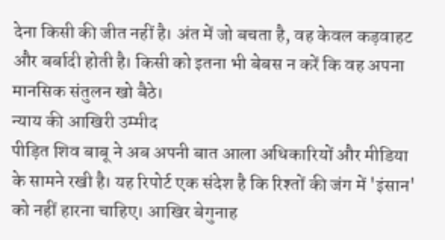देना किसी की जीत नहीं है। अंत में जो बचता है, वह केवल कड़वाहट और बर्बादी होती है। किसी को इतना भी बेबस न करें कि वह अपना मानसिक संतुलन खो बैठे।
न्याय की आखिरी उम्मीद
पीड़ित शिव बाबू ने अब अपनी बात आला अधिकारियों और मीडिया के सामने रखी है। यह रिपोर्ट एक संदेश है कि रिश्तों की जंग में 'इंसान' को नहीं हारना चाहिए। आखिर बेगुनाह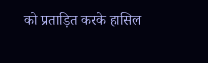को प्रताड़ित करके हासिल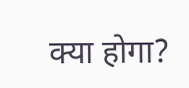क्या होगा?